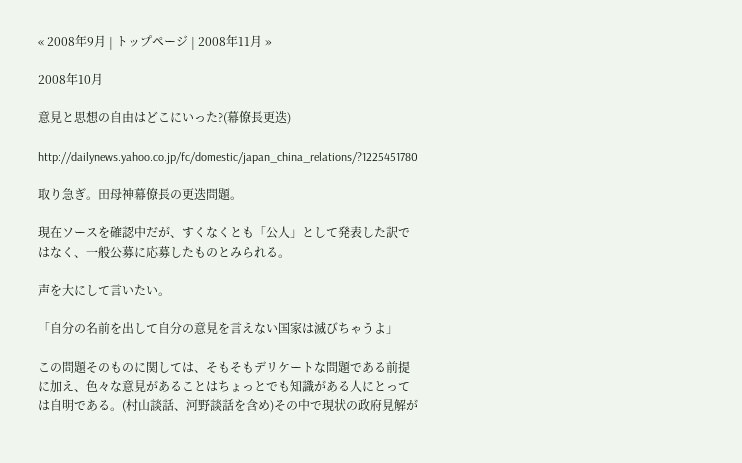« 2008年9月 | トップページ | 2008年11月 »

2008年10月

意見と思想の自由はどこにいった?(幕僚長更迭)

http://dailynews.yahoo.co.jp/fc/domestic/japan_china_relations/?1225451780

取り急ぎ。田母神幕僚長の更迭問題。

現在ソースを確認中だが、すくなくとも「公人」として発表した訳ではなく、一般公募に応募したものとみられる。

声を大にして言いたい。

「自分の名前を出して自分の意見を言えない国家は滅びちゃうよ」

この問題そのものに関しては、そもそもデリケートな問題である前提に加え、色々な意見があることはちょっとでも知識がある人にとっては自明である。(村山談話、河野談話を含め)その中で現状の政府見解が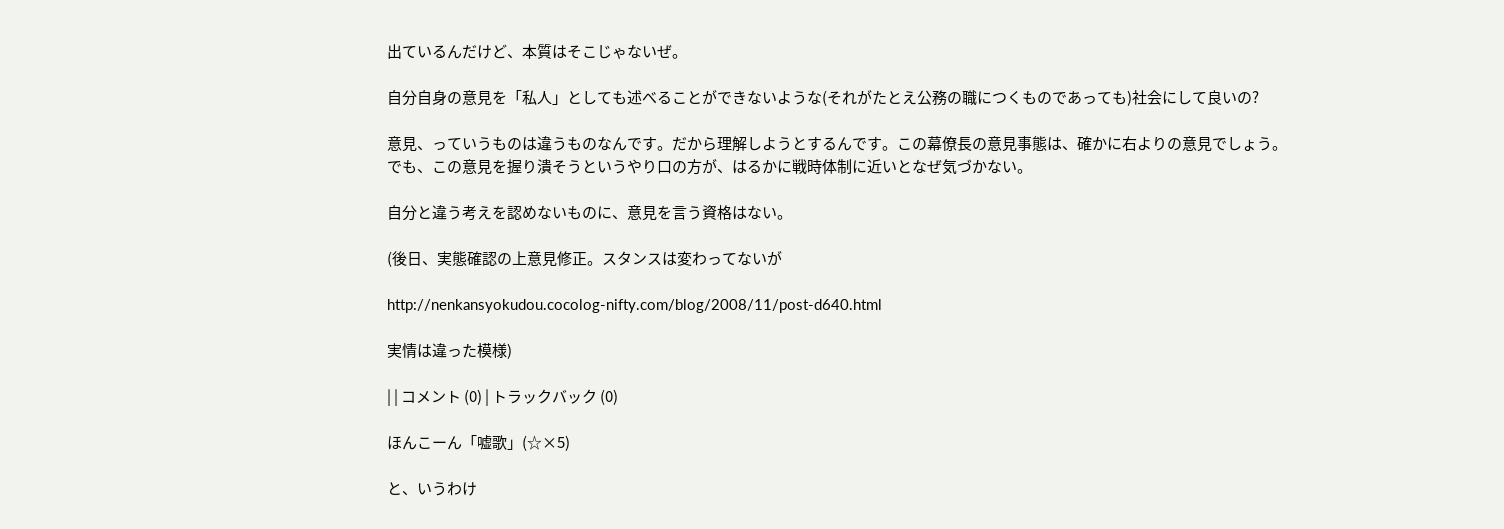出ているんだけど、本質はそこじゃないぜ。

自分自身の意見を「私人」としても述べることができないような(それがたとえ公務の職につくものであっても)社会にして良いの?

意見、っていうものは違うものなんです。だから理解しようとするんです。この幕僚長の意見事態は、確かに右よりの意見でしょう。でも、この意見を握り潰そうというやり口の方が、はるかに戦時体制に近いとなぜ気づかない。

自分と違う考えを認めないものに、意見を言う資格はない。

(後日、実態確認の上意見修正。スタンスは変わってないが

http://nenkansyokudou.cocolog-nifty.com/blog/2008/11/post-d640.html

実情は違った模様)

| | コメント (0) | トラックバック (0)

ほんこーん「嘘歌」(☆×5)

と、いうわけ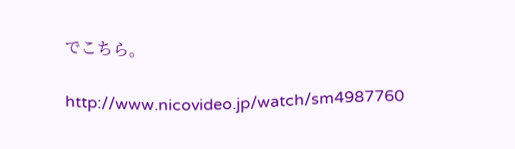でこちら。

http://www.nicovideo.jp/watch/sm4987760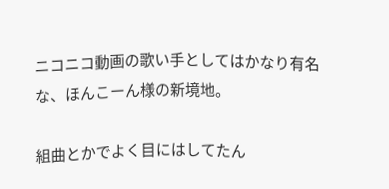ニコニコ動画の歌い手としてはかなり有名な、ほんこーん様の新境地。

組曲とかでよく目にはしてたん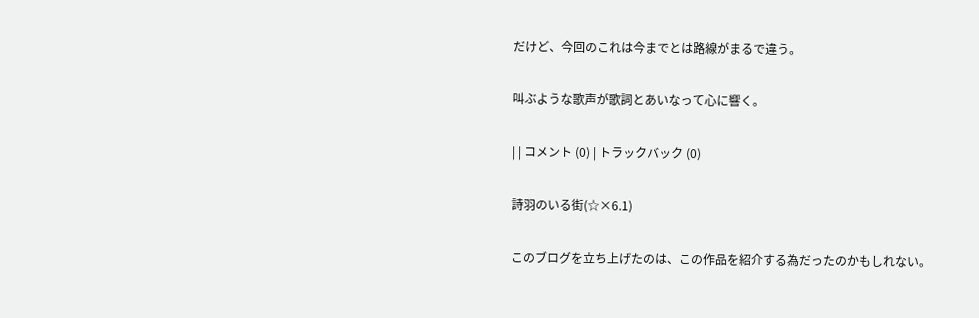だけど、今回のこれは今までとは路線がまるで違う。

叫ぶような歌声が歌詞とあいなって心に響く。

| | コメント (0) | トラックバック (0)

詩羽のいる街(☆×6.1)

このブログを立ち上げたのは、この作品を紹介する為だったのかもしれない。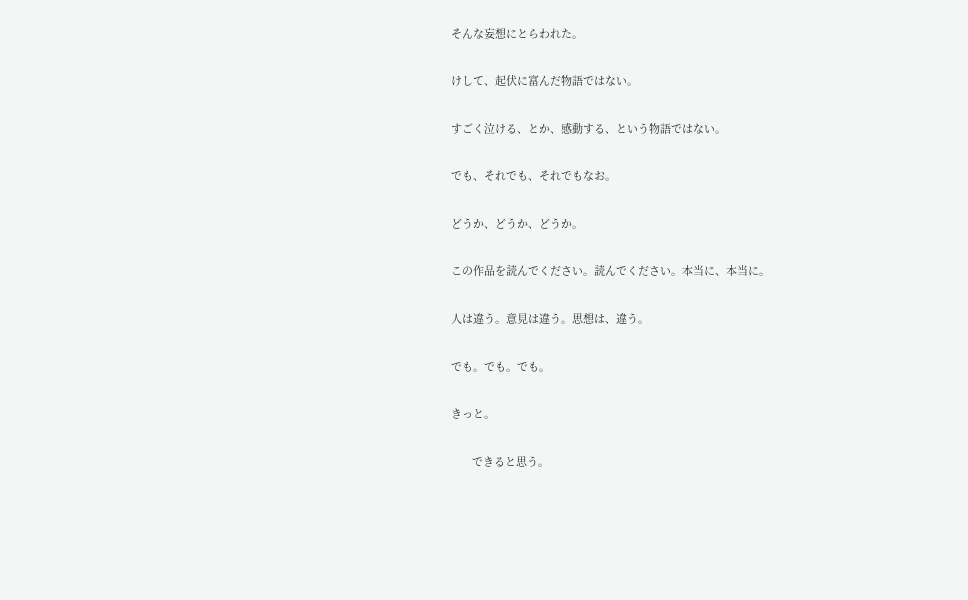そんな妄想にとらわれた。

けして、起伏に富んだ物語ではない。

すごく泣ける、とか、感動する、という物語ではない。

でも、それでも、それでもなお。

どうか、どうか、どうか。

この作品を読んでください。読んでください。本当に、本当に。

人は違う。意見は違う。思想は、違う。

でも。でも。でも。

きっと。

       できると思う。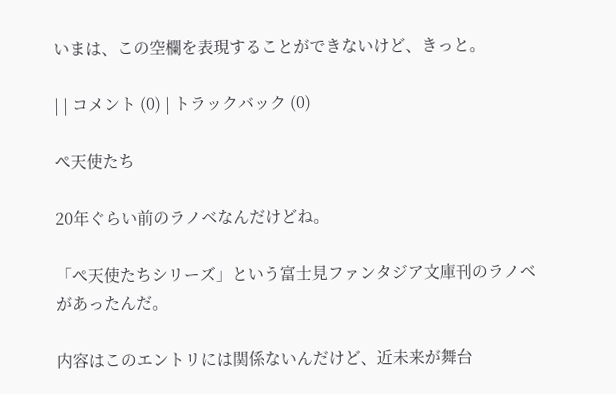いまは、この空欄を表現することができないけど、きっと。

| | コメント (0) | トラックバック (0)

ぺ天使たち

20年ぐらい前のラノベなんだけどね。

「ぺ天使たちシリーズ」という富士見ファンタジア文庫刊のラノベがあったんだ。

内容はこのエントリには関係ないんだけど、近未来が舞台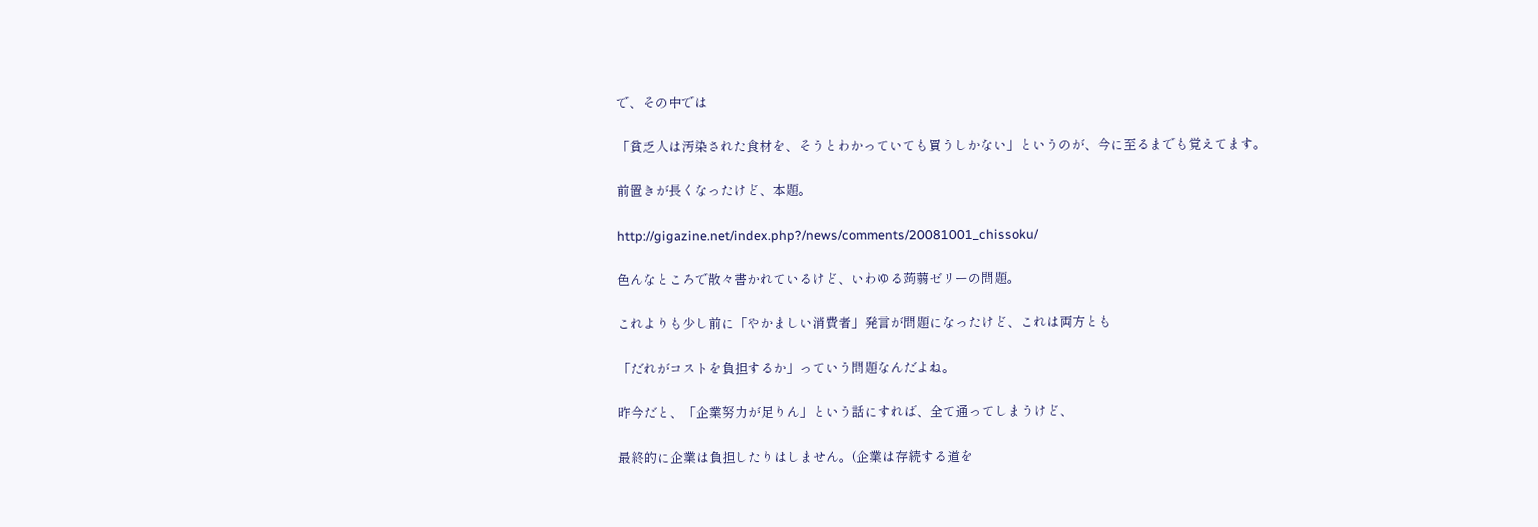で、その中では

「貧乏人は汚染された食材を、そうとわかっていても買うしかない」というのが、今に至るまでも覚えてます。

前置きが長くなったけど、本題。

http://gigazine.net/index.php?/news/comments/20081001_chissoku/

色んなところで散々書かれているけど、いわゆる蒟蒻ゼリーの問題。

これよりも少し前に「やかましい消費者」発言が問題になったけど、これは両方とも

「だれがコストを負担するか」っていう問題なんだよね。

昨今だと、「企業努力が足りん」という話にすれば、全て通ってしまうけど、

最終的に企業は負担したりはしません。(企業は存続する道を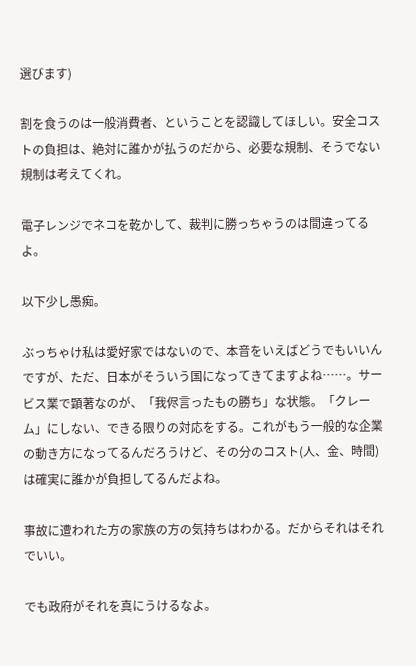選びます)

割を食うのは一般消費者、ということを認識してほしい。安全コストの負担は、絶対に誰かが払うのだから、必要な規制、そうでない規制は考えてくれ。

電子レンジでネコを乾かして、裁判に勝っちゃうのは間違ってるよ。

以下少し愚痴。

ぶっちゃけ私は愛好家ではないので、本音をいえばどうでもいいんですが、ただ、日本がそういう国になってきてますよね……。サービス業で顕著なのが、「我侭言ったもの勝ち」な状態。「クレーム」にしない、できる限りの対応をする。これがもう一般的な企業の動き方になってるんだろうけど、その分のコスト(人、金、時間)は確実に誰かが負担してるんだよね。

事故に遭われた方の家族の方の気持ちはわかる。だからそれはそれでいい。

でも政府がそれを真にうけるなよ。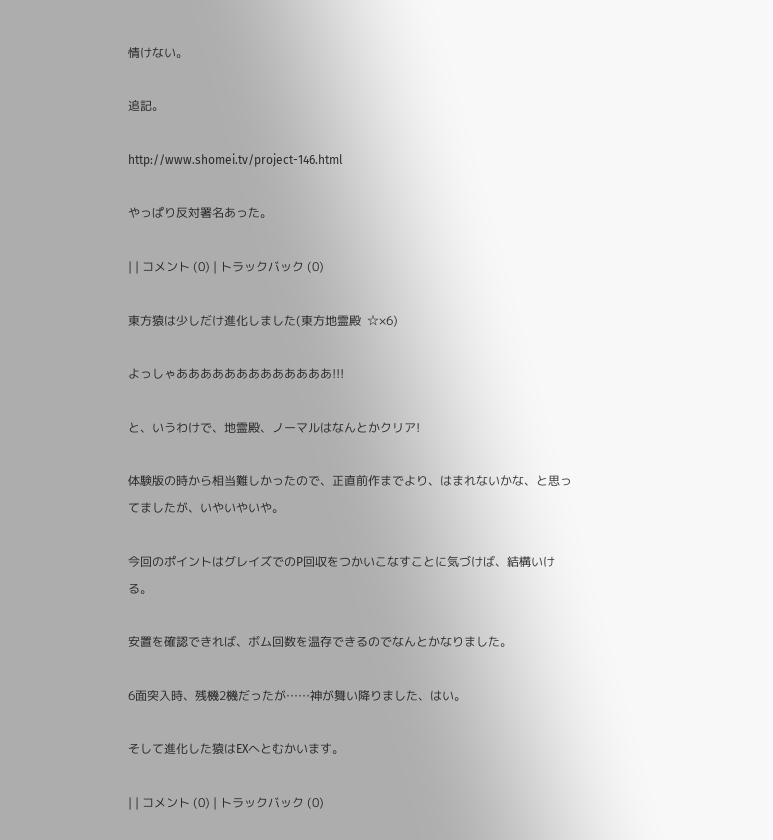情けない。

追記。

http://www.shomei.tv/project-146.html

やっぱり反対署名あった。

| | コメント (0) | トラックバック (0)

東方猿は少しだけ進化しました(東方地霊殿  ☆×6)

よっしゃあああああああああああああ!!!

と、いうわけで、地霊殿、ノーマルはなんとかクリア!

体験版の時から相当難しかったので、正直前作までより、はまれないかな、と思ってましたが、いやいやいや。

今回のポイントはグレイズでのP回収をつかいこなすことに気づけば、結構いける。

安置を確認できれば、ボム回数を温存できるのでなんとかなりました。

6面突入時、残機2機だったが……神が舞い降りました、はい。

そして進化した猿はEXへとむかいます。

| | コメント (0) | トラックバック (0)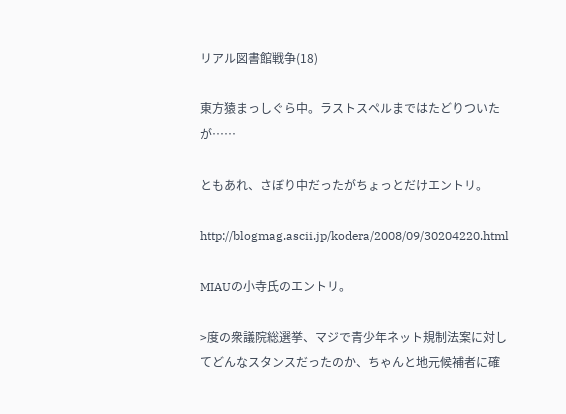リアル図書館戦争(18)

東方猿まっしぐら中。ラストスペルまではたどりついたが……

ともあれ、さぼり中だったがちょっとだけエントリ。

http://blogmag.ascii.jp/kodera/2008/09/30204220.html

MIAUの小寺氏のエントリ。

>度の衆議院総選挙、マジで青少年ネット規制法案に対してどんなスタンスだったのか、ちゃんと地元候補者に確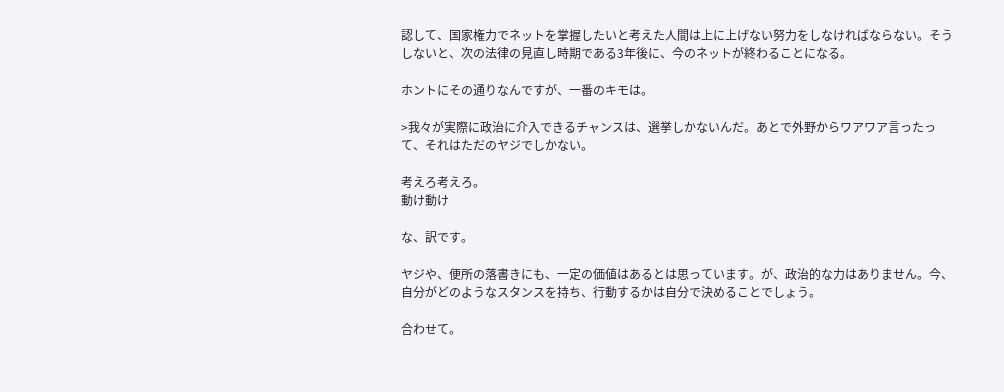認して、国家権力でネットを掌握したいと考えた人間は上に上げない努力をしなければならない。そうしないと、次の法律の見直し時期である3年後に、今のネットが終わることになる。

ホントにその通りなんですが、一番のキモは。

>我々が実際に政治に介入できるチャンスは、選挙しかないんだ。あとで外野からワアワア言ったって、それはただのヤジでしかない。

考えろ考えろ。
動け動け

な、訳です。

ヤジや、便所の落書きにも、一定の価値はあるとは思っています。が、政治的な力はありません。今、自分がどのようなスタンスを持ち、行動するかは自分で決めることでしょう。

合わせて。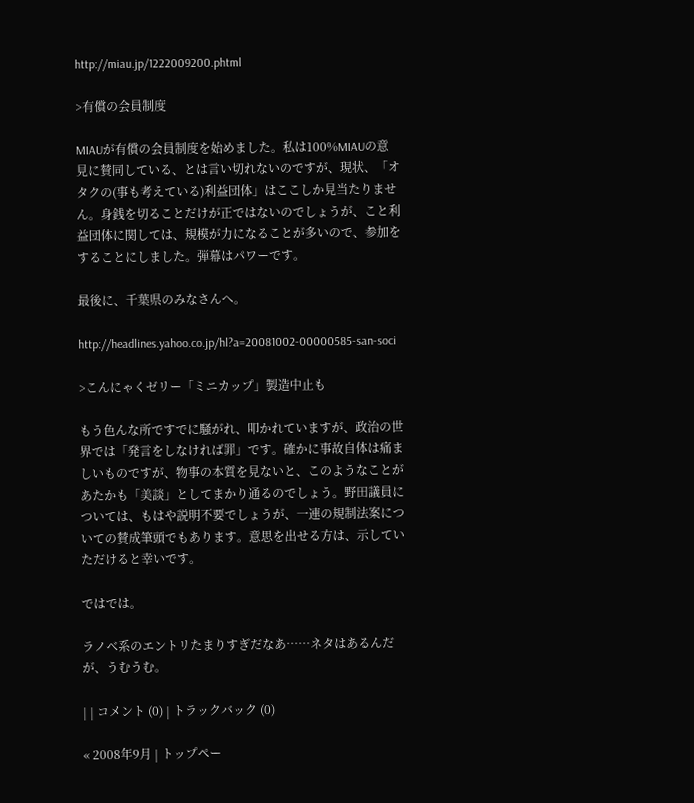http://miau.jp/1222009200.phtml

>有償の会員制度

MIAUが有償の会員制度を始めました。私は100%MIAUの意見に賛同している、とは言い切れないのですが、現状、「オタクの(事も考えている)利益団体」はここしか見当たりません。身銭を切ることだけが正ではないのでしょうが、こと利益団体に関しては、規模が力になることが多いので、参加をすることにしました。弾幕はパワーです。

最後に、千葉県のみなさんへ。

http://headlines.yahoo.co.jp/hl?a=20081002-00000585-san-soci

>こんにゃくゼリー「ミニカップ」製造中止も

もう色んな所ですでに騒がれ、叩かれていますが、政治の世界では「発言をしなければ罪」です。確かに事故自体は痛ましいものですが、物事の本質を見ないと、このようなことがあたかも「美談」としてまかり通るのでしょう。野田議員については、もはや説明不要でしょうが、一連の規制法案についての賛成筆頭でもあります。意思を出せる方は、示していただけると幸いです。

ではでは。

ラノベ系のエントリたまりすぎだなあ……ネタはあるんだが、うむうむ。

| | コメント (0) | トラックバック (0)

« 2008年9月 | トップペー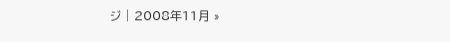ジ | 2008年11月 »